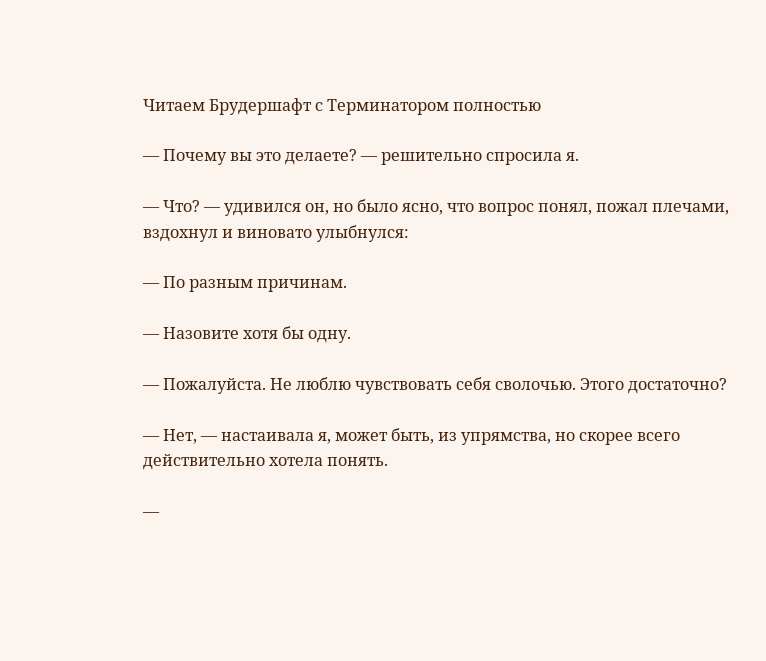Читаем Брудершафт с Терминатором полностью

— Почему вы это делаете? — решительно спросила я.

— Что? — удивился он, но было ясно, что вопрос понял, пожал плечами, вздохнул и виновато улыбнулся:

— По разным причинам.

— Назовите хотя бы одну.

— Пожалуйста. Не люблю чувствовать себя сволочью. Этого достаточно?

— Нет, — настаивала я, может быть, из упрямства, но скорее всего действительно хотела понять.

—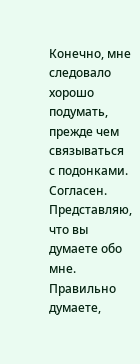Конечно, мне следовало хорошо подумать, прежде чем связываться с подонками. Согласен. Представляю, что вы думаете обо мне. Правильно думаете,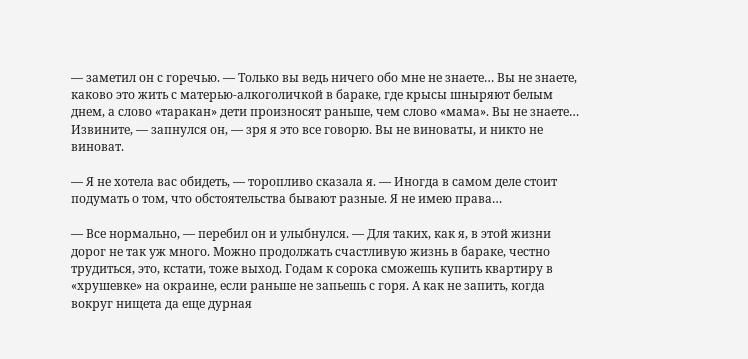— заметил он с горечью. — Только вы ведь ничего обо мне не знаете… Вы не знаете, каково это жить с матерью-алкоголичкой в бараке, где крысы шныряют белым днем, а слово «таракан» дети произносят раньше, чем слово «мама». Вы не знаете… Извините, — запнулся он, — зря я это все говорю. Вы не виноваты, и никто не виноват.

— Я не хотела вас обидеть, — торопливо сказала я. — Иногда в самом деле стоит подумать о том, что обстоятельства бывают разные. Я не имею права…

— Все нормально, — перебил он и улыбнулся. — Для таких, как я, в этой жизни дорог не так уж много. Можно продолжать счастливую жизнь в бараке, честно трудиться, это, кстати, тоже выход. Годам к сорока сможешь купить квартиру в «хрушевке» на окраине, если раньше не запьешь с горя. А как не запить, когда вокруг нищета да еще дурная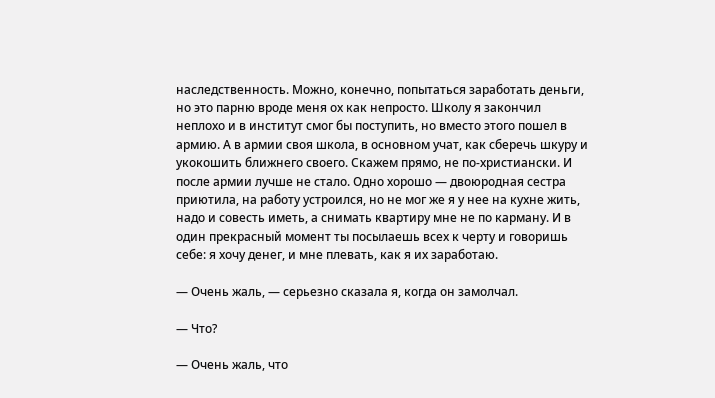наследственность. Можно, конечно, попытаться заработать деньги, но это парню вроде меня ох как непросто. Школу я закончил неплохо и в институт смог бы поступить, но вместо этого пошел в армию. А в армии своя школа, в основном учат, как сберечь шкуру и укокошить ближнего своего. Скажем прямо, не по-христиански. И после армии лучше не стало. Одно хорошо — двоюродная сестра приютила, на работу устроился, но не мог же я у нее на кухне жить, надо и совесть иметь, а снимать квартиру мне не по карману. И в один прекрасный момент ты посылаешь всех к черту и говоришь себе: я хочу денег, и мне плевать, как я их заработаю.

— Очень жаль, — серьезно сказала я, когда он замолчал.

— Что?

— Очень жаль, что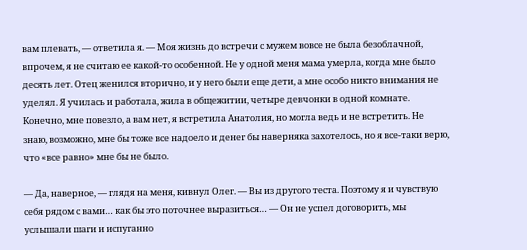вам плевать, — ответила я. — Моя жизнь до встречи с мужем вовсе не была безоблачной, впрочем, я не считаю ее какой-то особенной. Не у одной меня мама умерла, когда мне было десять лет. Отец женился вторично, и у него были еще дети, а мне особо никто внимания не уделял. Я училась и работала, жила в общежитии, четыре девчонки в одной комнате. Конечно, мне повезло, а вам нет, я встретила Анатолия, но могла ведь и не встретить. Не знаю, возможно, мне бы тоже все надоело и денег бы наверняка захотелось, но я все-таки верю, что «все равно» мне бы не было.

— Да, наверное, — глядя на меня, кивнул Олег. — Вы из другого теста. Поэтому я и чувствую себя рядом с вами… как бы это поточнее выразиться… — Он не успел договорить, мы услышали шаги и испуганно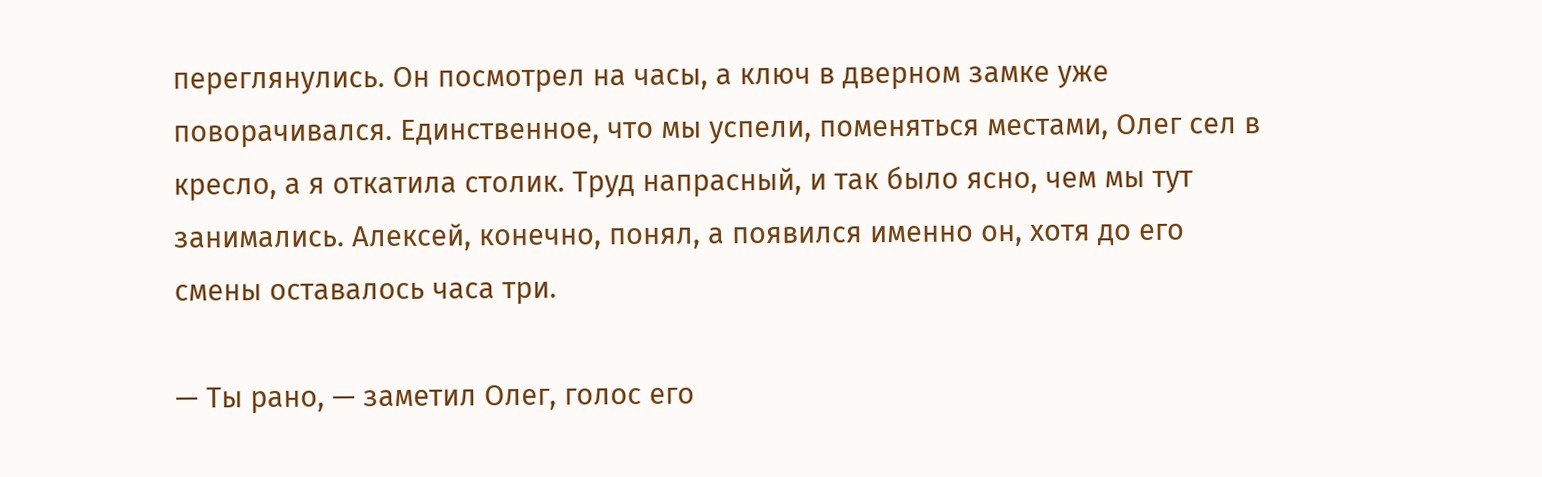переглянулись. Он посмотрел на часы, а ключ в дверном замке уже поворачивался. Единственное, что мы успели, поменяться местами, Олег сел в кресло, а я откатила столик. Труд напрасный, и так было ясно, чем мы тут занимались. Алексей, конечно, понял, а появился именно он, хотя до его смены оставалось часа три.

— Ты рано, — заметил Олег, голос его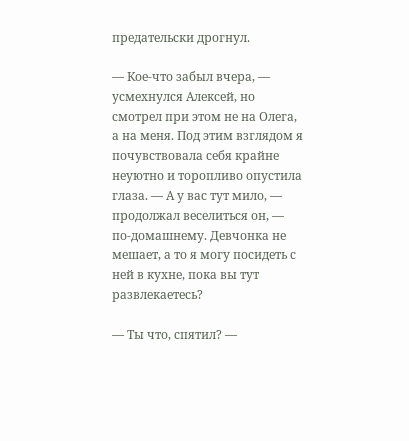предательски дрогнул.

— Кое-что забыл вчера, — усмехнулся Алексей, но смотрел при этом не на Олега, а на меня. Под этим взглядом я почувствовала себя крайне неуютно и торопливо опустила глаза. — А у вас тут мило, — продолжал веселиться он, — по-домашнему. Девчонка не мешает, а то я могу посидеть с ней в кухне, пока вы тут развлекаетесь?

— Ты что, спятил? —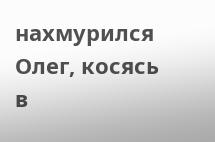нахмурился Олег, косясь в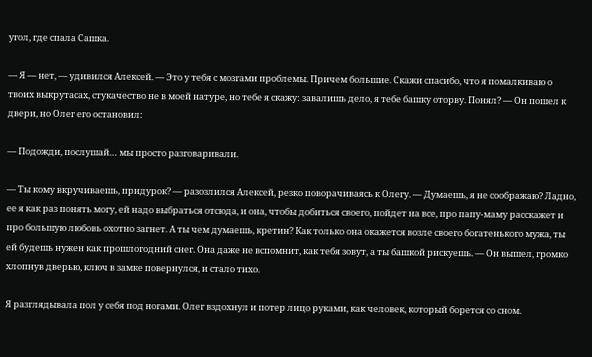угол, где спала Сашка.

— Я — нет, — удивился Алексей. — Это у тебя с мозгами проблемы. Причем большие. Скажи спасибо, что я помалкиваю о твоих выкрутасах, стукачество не в моей натуре, но тебе я скажу: завалишь дело, я тебе башку оторву. Понял? — Он пошел к двери, но Олег его остановил:

— Подожди, послушай… мы просто разговаривали.

— Ты кому вкручиваешь, придурок? — разозлился Алексей, резко поворачиваясь к Олегу. — Думаешь, я не соображаю? Ладно, ее я как раз понять могу, ей надо выбраться отсюда, и она, чтобы добиться своего, пойдет на все, про папу-маму расскажет и про большую любовь охотно загнет. А ты чем думаешь, кретин? Как только она окажется возле своего богатенького мужа, ты ей будешь нужен как прошлогодний снег. Она даже не вспомнит, как тебя зовут, а ты башкой рискуешь. — Он вышел, громко хлопнув дверью, ключ в замке повернулся, и стало тихо.

Я разглядывала пол у себя под ногами. Олег вздохнул и потер лицо руками, как человек, который борется со сном.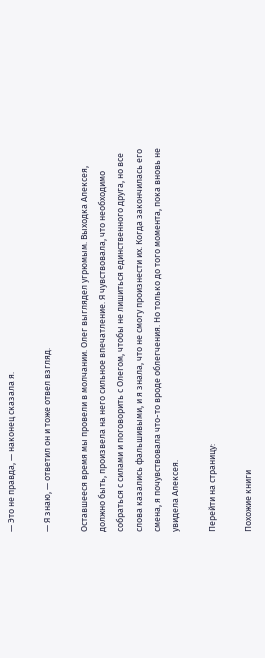— Это не правда, — наконец сказала я.

— Я знаю, — ответил он и тоже отвел взгляд.

Оставшееся время мы провели в молчании. Олег выглядел угрюмым. Выходка Алексея, должно быть, произвела на него сильное впечатление. Я чувствовала, что необходимо собраться с силами и поговорить с Олегом, чтобы не лишиться единственного друга, но все слова казались фальшивыми, и я знала, что не смогу произнести их. Когда закончилась его смена, я почувствовала что-то вроде облегчения. Но только до того момента, пока вновь не увидела Алексея.

Перейти на страницу:

Похожие книги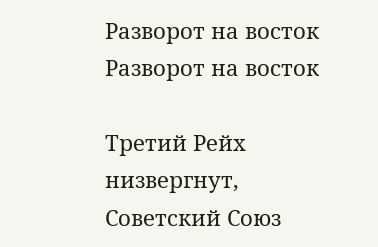Разворот на восток
Разворот на восток

Третий Рейх низвергнут, Советский Союз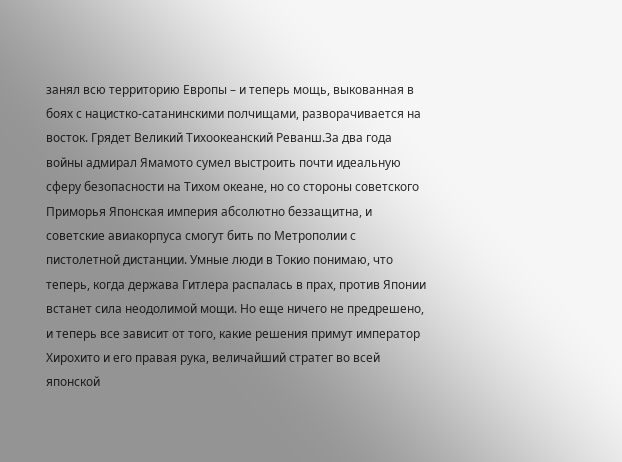занял всю территорию Европы – и теперь мощь, выкованная в боях с нацистко-сатанинскими полчищами, разворачивается на восток. Грядет Великий Тихоокеанский Реванш.За два года войны адмирал Ямамото сумел выстроить почти идеальную сферу безопасности на Тихом океане, но со стороны советского Приморья Японская империя абсолютно беззащитна, и советские авиакорпуса смогут бить по Метрополии с пистолетной дистанции. Умные люди в Токио понимаю, что теперь, когда держава Гитлера распалась в прах, против Японии встанет сила неодолимой мощи. Но еще ничего не предрешено, и теперь все зависит от того, какие решения примут император Хирохито и его правая рука, величайший стратег во всей японской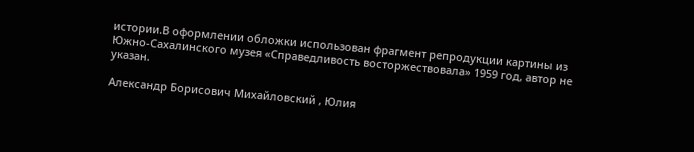истории.В оформлении обложки использован фрагмент репродукции картины из Южно-Сахалинского музея «Справедливость восторжествовала» 1959 год, автор не указан.

Александр Борисович Михайловский , Юлия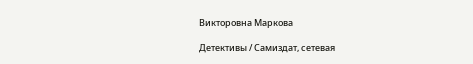Викторовна Маркова

Детективы / Самиздат, сетевая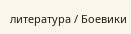литература / Боевики